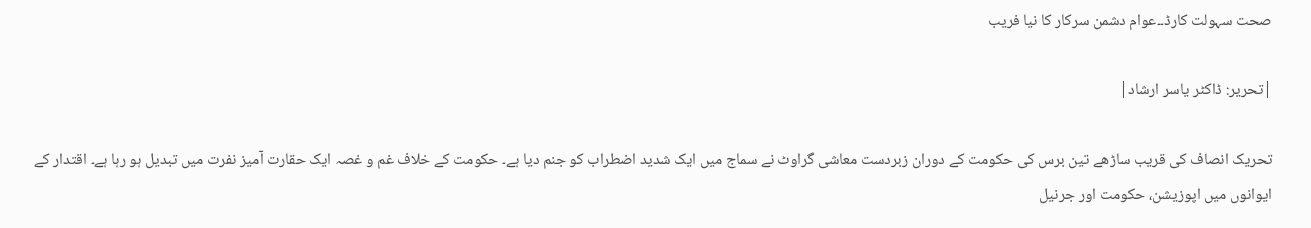صحت سہولت کارڈ۔۔عوام دشمن سرکار کا نیا فریب

|تحریر: ڈاکٹر یاسر ارشاد|

تحریک انصاف کی قریب ساڑھے تین برس کی حکومت کے دوران زبردست معاشی گراوٹ نے سماج میں ایک شدید اضطراب کو جنم دیا ہے۔ حکومت کے خلاف غم و غصہ ایک حقارت آمیز نفرت میں تبدیل ہو رہا ہے۔ اقتدار کے ایوانوں میں اپوزیشن، حکومت اور جرنیل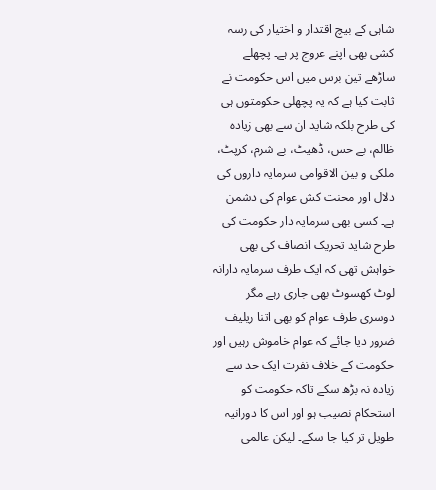شاہی کے بیچ اقتدار و اختیار کی رسہ کشی بھی اپنے عروج پر ہے۔ پچھلے ساڑھے تین برس میں اس حکومت نے ثابت کیا ہے کہ یہ پچھلی حکومتوں ہی کی طرح بلکہ شاید ان سے بھی زیادہ ظالم، بے حس، ڈھیٹ، بے شرم، کرپٹ، ملکی و بین الاقوامی سرمایہ داروں کی دلال اور محنت کش عوام کی دشمن ہے۔ کسی بھی سرمایہ دار حکومت کی طرح شاید تحریک انصاف کی بھی خواہش تھی کہ ایک طرف سرمایہ دارانہ لوٹ کھسوٹ بھی جاری رہے مگر دوسری طرف عوام کو بھی اتنا ریلیف ضرور دیا جائے کہ عوام خاموش رہیں اور حکومت کے خلاف نفرت ایک حد سے زیادہ نہ بڑھ سکے تاکہ حکومت کو استحکام نصیب ہو اور اس کا دورانیہ طویل تر کیا جا سکے۔ لیکن عالمی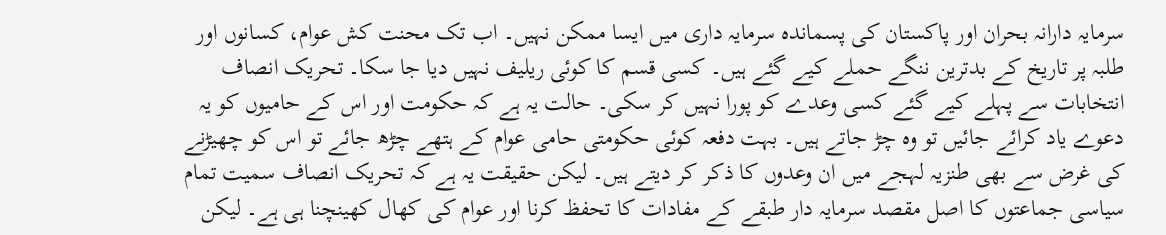سرمایہ دارانہ بحران اور پاکستان کی پسماندہ سرمایہ داری میں ایسا ممکن نہیں۔ اب تک محنت کش عوام، کسانوں اور طلبہ پر تاریخ کے بدترین ننگے حملے کیے گئے ہیں۔ کسی قسم کا کوئی ریلیف نہیں دیا جا سکا۔ تحریک انصاف انتخابات سے پہلے کیے گئے کسی وعدے کو پورا نہیں کر سکی۔ حالت یہ ہے کہ حکومت اور اس کے حامیوں کو یہ دعوے یاد کرائے جائیں تو وہ چڑ جاتے ہیں۔ بہت دفعہ کوئی حکومتی حامی عوام کے ہتھے چڑھ جائے تو اس کو چھیڑنے کی غرض سے بھی طنزیہ لہجے میں ان وعدوں کا ذکر کر دیتے ہیں۔ لیکن حقیقت یہ ہے کہ تحریک انصاف سمیت تمام سیاسی جماعتوں کا اصل مقصد سرمایہ دار طبقے کے مفادات کا تحفظ کرنا اور عوام کی کھال کھینچنا ہی ہے۔ لیکن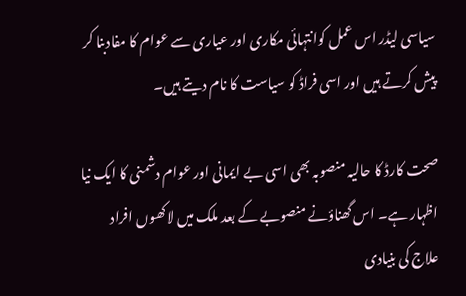سیاسی لیڈر اس عمل کوانتہائی مکاری اور عیاری سے عوام کا مفادبنا کر پیش کرتے ہیں اور اسی فراڈ کو سیاست کا نام دیتے ہیں۔

صحت کارڈ کا حالیہ منصوبہ بھی اسی بے ایمانی اور عوام دشمنی کا ایک نیا اظہار ہے۔ اس گھناؤنے منصوبے کے بعد ملک میں لاکھوں افراد علاج کی بنیادی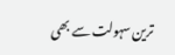ترین سہولت سے بھی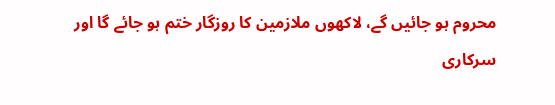محروم ہو جائیں گے، لاکھوں ملازمین کا روزگار ختم ہو جائے گا اور سرکاری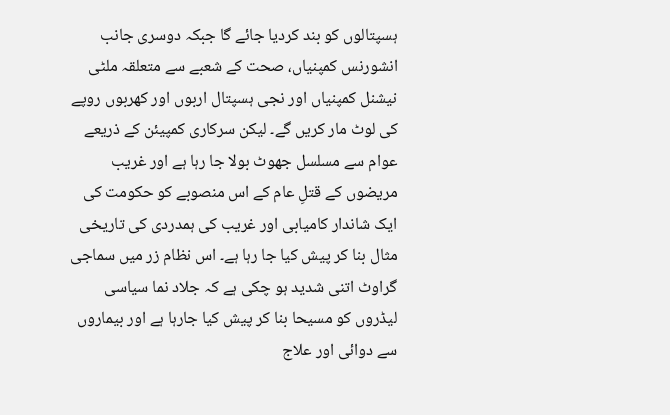ہسپتالوں کو بند کردیا جائے گا جبکہ دوسری جانب انشورنس کمپنیاں، صحت کے شعبے سے متعلقہ ملٹی نیشنل کمپنیاں اور نجی ہسپتال اربوں اور کھربوں روپے کی لوٹ مار کریں گے۔ لیکن سرکاری کمپیئن کے ذریعے عوام سے مسلسل جھوٹ بولا جا رہا ہے اور غریب مریضوں کے قتلِ عام کے اس منصوبے کو حکومت کی ایک شاندار کامیابی اور غریب کی ہمدردی کی تاریخی مثال بنا کر پیش کیا جا رہا ہے۔ اس نظام زر میں سماجی گراوٹ اتنی شدید ہو چکی ہے کہ جلاد نما سیاسی لیڈروں کو مسیحا بنا کر پیش کیا جارہا ہے اور بیماروں سے دوائی اور علاج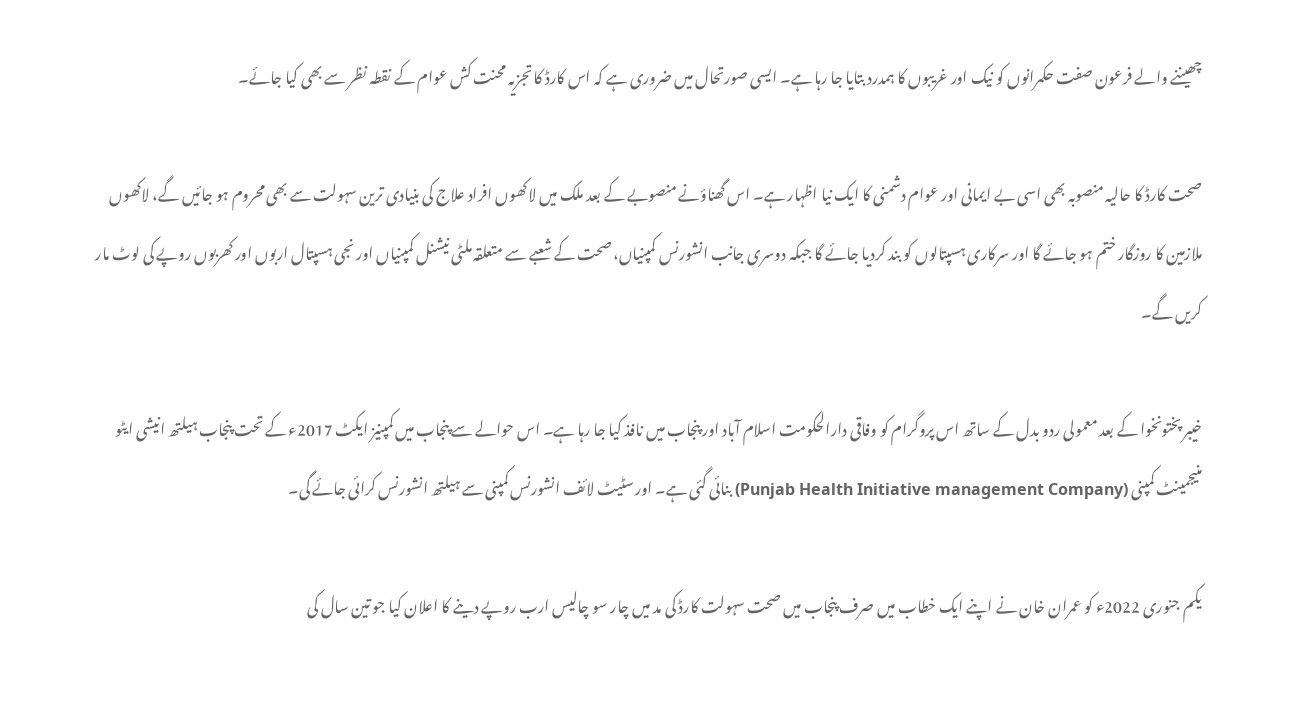چھیننے والے فرعون صفت حکمرانوں کو نیک اور غریبوں کا ہمدرد بتایا جا رہا ہے۔ ایسی صورتحال میں ضروری ہے کہ اس کارڈ کا تجزیہ محنت کش عوام کے نقطہ نظر سے بھی کیا جائے۔

صحت کارڈ کا حالیہ منصوبہ بھی اسی بے ایمانی اور عوام دشمنی کا ایک نیا اظہار ہے۔ اس گھناؤنے منصوبے کے بعد ملک میں لاکھوں افراد علاج کی بنیادی ترین سہولت سے بھی محروم ہو جائیں گے، لاکھوں ملازمین کا روزگار ختم ہو جائے گا اور سرکاری ہسپتالوں کو بند کردیا جائے گا جبکہ دوسری جانب انشورنس کمپنیاں، صحت کے شعبے سے متعلقہ ملٹی نیشنل کمپنیاں اور نجی ہسپتال اربوں اور کھربوں روپے کی لوٹ مار کریں گے۔

خیبر پختونخوا کے بعد معمولی ردو بدل کے ساتھ اس پروگرام کو وفاقی دارالحکومت اسلام آباد اور پنجاب میں نافذ کیا جا رہا ہے۔ اس حوالے سے پنجاب میں کمپنیز ایکٹ 2017ء کے تحت پنجاب ہیلتھ انیشی ایٹو منیجمینٹ کمپنی (Punjab Health Initiative management Company) بنائی گئی ہے۔ اور سٹیٹ لائف انشورنس کمپنی سے ہیلتھ انشورنس کرائی جائے گی۔

یکم جنوری 2022ء کو عمران خان نے اپنے ایک خطاب میں صرف پنجاب میں صحت سہولت کارڈ کی مد میں چار سو چالیس ارب روپے دینے کا اعلان کیا جو تین سال کی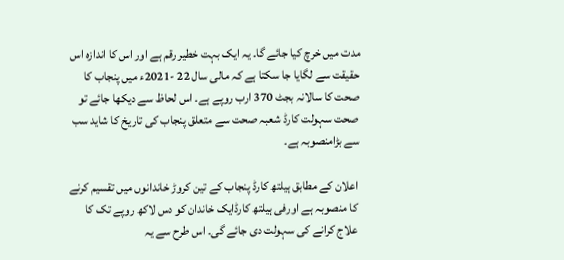مدت میں خرچ کیا جائے گا۔ یہ ایک بہت خطیر رقم ہے اور اس کا اندازہ اس حقیقت سے لگایا جا سکتا ہے کہ مالی سال 22 -2021ء میں پنجاب کا صحت کا سالانہ بجٹ 370 ارب روپے ہے۔ اس لحاظ سے دیکھا جائے تو صحت سہولت کارڈ شعبہ صحت سے متعلق پنجاب کی تاریخ کا شاید سب سے بڑامنصوبہ ہے۔

اعلان کے مطابق ہیلتھ کارڈ پنجاب کے تین کروڑ خاندانوں میں تقسیم کرنے کا منصوبہ ہے اورفی ہیلتھ کارڈایک خاندان کو دس لاکھ روپے تک کا علاج کرانے کی سہولت دی جائے گی۔ اس طرح سے یہ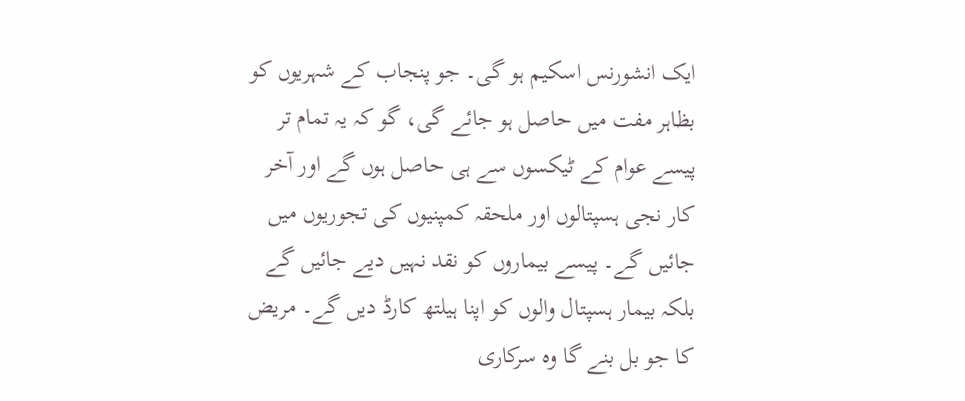ایک انشورنس اسکیم ہو گی۔ جو پنجاب کے شہریوں کو بظاہر مفت میں حاصل ہو جائے گی، گو کہ یہ تمام تر پیسے عوام کے ٹیکسوں سے ہی حاصل ہوں گے اور آخر کار نجی ہسپتالوں اور ملحقہ کمپنیوں کی تجوریوں میں جائیں گے۔ پیسے بیماروں کو نقد نہیں دیے جائیں گے بلکہ بیمار ہسپتال والوں کو اپنا ہیلتھ کارڈ دیں گے۔ مریض کا جو بل بنے گا وہ سرکاری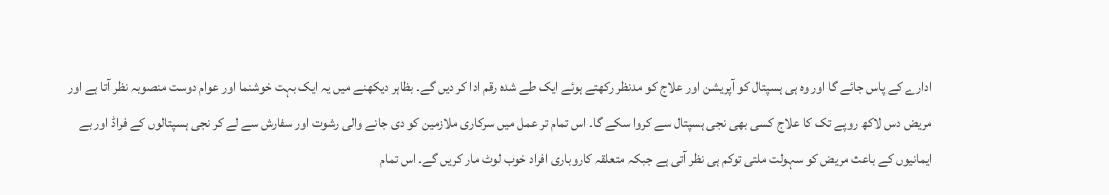ادارے کے پاس جائے گا اور وہ ہی ہسپتال کو آپریشن اور علاج کو مدنظر رکھتے ہوئے ایک طے شدہ رقم ادا کر دیں گے۔ بظاہر دیکھنے میں یہ ایک بہت خوشنما اور عوام دوست منصوبہ نظر آتا ہے اور مریض دس لاکھ روپے تک کا علاج کسی بھی نجی ہسپتال سے کروا سکے گا۔ اس تمام تر عمل میں سرکاری ملازمین کو دی جانے والی رشوت اور سفارش سے لے کر نجی ہسپتالوں کے فراڈ اور بے ایمانیوں کے باعث مریض کو سہولت ملتی توکم ہی نظر آتی ہے جبکہ متعلقہ کاروباری افراد خوب لوٹ مار کریں گے۔ اس تمام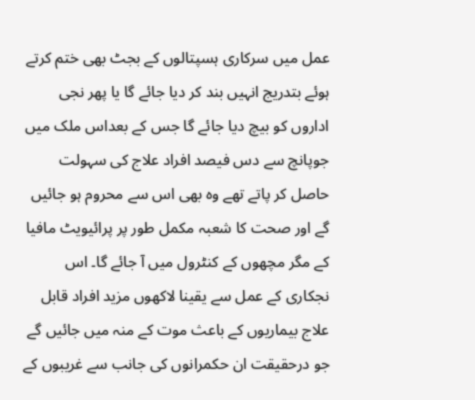عمل میں سرکاری ہسپتالوں کے بجٹ بھی ختم کرتے ہوئے بتدریج انہیں بند کر دیا جائے گا یا پھر نجی اداروں کو بیچ دیا جائے گا جس کے بعداس ملک میں جوپانچ سے دس فیصد افراد علاج کی سہولت حاصل کر پاتے تھے وہ بھی اس سے محروم ہو جائیں گے اور صحت کا شعبہ مکمل طور پر پرائیویٹ مافیا کے مگر مچھوں کے کنٹرول میں آ جائے گا۔ اس نجکاری کے عمل سے یقینا لاکھوں مزید افراد قابل علاج بیماریوں کے باعث موت کے منہ میں جائیں گے جو درحقیقت ان حکمرانوں کی جانب سے غریبوں کے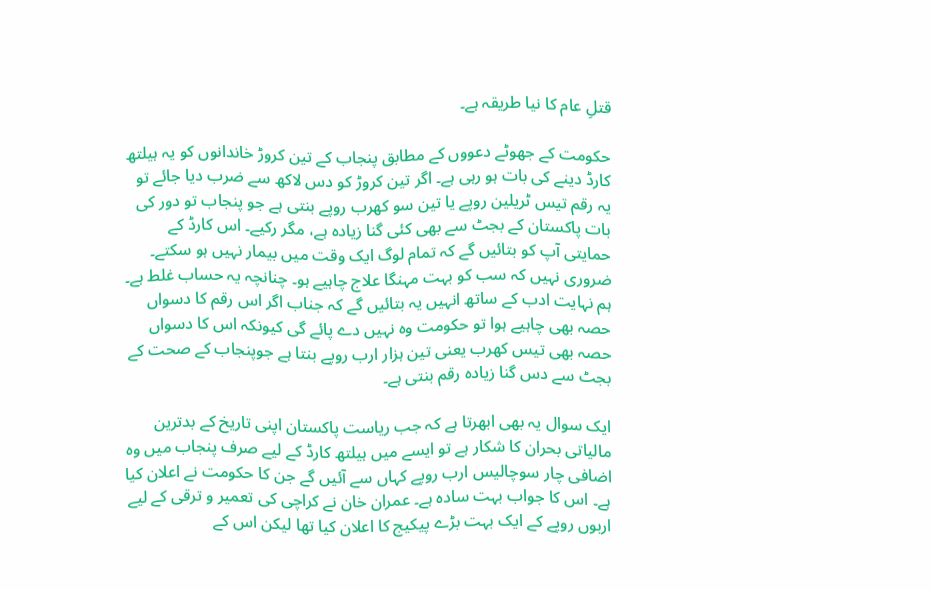قتلِ عام کا نیا طریقہ ہے۔

حکومت کے جھوٹے دعووں کے مطابق پنجاب کے تین کروڑ خاندانوں کو یہ ہیلتھ کارڈ دینے کی بات ہو رہی ہے۔ اگر تین کروڑ کو دس لاکھ سے ضرب دیا جائے تو یہ رقم تیس ٹریلین روپے یا تین سو کھرب روپے بنتی ہے جو پنجاب تو دور کی بات پاکستان کے بجٹ سے بھی کئی گنا زیادہ ہے، مگر رکیے۔ اس کارڈ کے حمایتی آپ کو بتائیں گے کہ تمام لوگ ایک وقت میں بیمار نہیں ہو سکتے۔ ضروری نہیں کہ سب کو بہت مہنگا علاج چاہیے ہو۔ چنانچہ یہ حساب غلط ہے۔ ہم نہایت ادب کے ساتھ انہیں یہ بتائیں گے کہ جناب اگر اس رقم کا دسواں حصہ بھی چاہیے ہوا تو حکومت وہ نہیں دے پائے گی کیونکہ اس کا دسواں حصہ بھی تیس کھرب یعنی تین ہزار ارب روپے بنتا ہے جوپنجاب کے صحت کے بجٹ سے دس گنا زیادہ رقم بنتی ہے۔

ایک سوال یہ بھی ابھرتا ہے کہ جب ریاست پاکستان اپنی تاریخ کے بدترین مالیاتی بحران کا شکار ہے تو ایسے میں ہیلتھ کارڈ کے لیے صرف پنجاب میں وہ اضافی چار سوچالیس ارب روپے کہاں سے آئیں گے جن کا حکومت نے اعلان کیا ہے۔ اس کا جواب بہت سادہ ہے۔ عمران خان نے کراچی کی تعمیر و ترقی کے لیے اربوں روپے کے ایک بہت بڑے پیکیج کا اعلان کیا تھا لیکن اس کے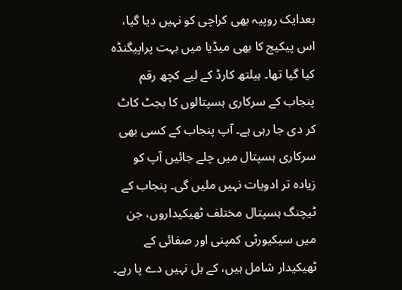بعدایک روپیہ بھی کراچی کو نہیں دیا گیا، اس پیکیج کا بھی میڈیا میں بہت پراپیگنڈہ کیا گیا تھا۔ ہیلتھ کارڈ کے لیے کچھ رقم پنجاب کے سرکاری ہسپتالوں کا بجٹ کاٹ کر دی جا رہی ہے۔ آپ پنجاب کے کسی بھی سرکاری ہسپتال میں چلے جائیں آپ کو زیادہ تر ادویات نہیں ملیں گی۔ پنجاب کے ٹیچنگ ہسپتال مختلف ٹھیکیداروں، جن میں سیکیورٹی کمپنی اور صفائی کے ٹھیکیدار شامل ہیں، کے بل نہیں دے پا رہے۔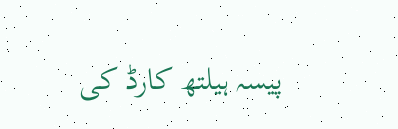پیسہ ہیلتھ کارڈ کی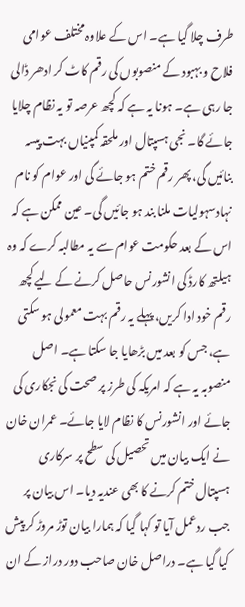طرف چلا گیا ہے۔ اس کے علاوہ مختلف عوامی فلاح و بہبود کے منصوبوں کی رقم کاٹ کر ادھر ڈالی جا رہی ہے۔ ہونا یہ ہے کہ کچھ عرصہ تو یہ نظام چلایا جائے گا۔ نجی ہسپتال اور ملحقہ کمپنیاں بہت پیسہ بنائیں گی، پھر رقم ختم ہو جائے گی اور عوام کو نام نہادسہولیات ملنا بند ہو جائیں گی۔ عین ممکن ہے کہ اس کے بعد حکومت عوام سے یہ مطالبہ کرے کہ وہ ہیلتھ کارڈ کی انشورنس حاصل کرنے کے لیے کچھ رقم خود ادا کریں، پہلے یہ رقم بہت معمولی ہو سکتی ہے، جس کو بعد میں بڑھایا جا سکتا ہے۔ اصل منصوبہ یہ ہے کہ امریکہ کی طرز پر صحت کی نجکاری کی جائے اور انشورنس کا نظام لایا جائے۔ عمران خان نے ایک بیان میں تحصیل کی سطح پر سرکاری ہسپتال ختم کرنے کا بھی عندیہ دیا۔ اس بیان پر جب ردعمل آیا تو کہا گیا کہ ہمارا بیان توڑ مروڑ کر پیش کیا گیا ہے۔ دراصل خان صاحب دور دراز کے ان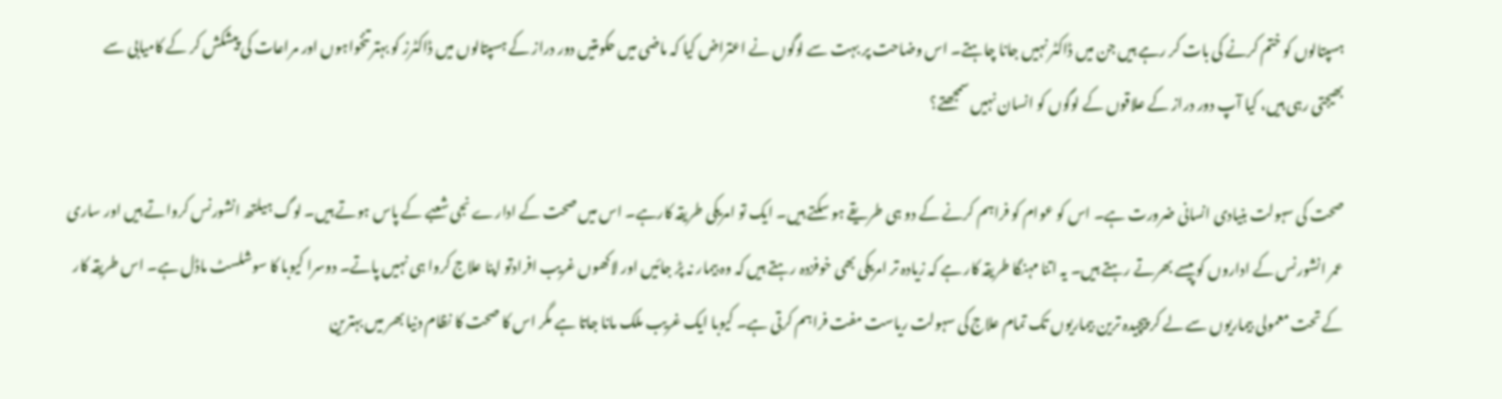ہسپتالوں کو ختم کرنے کی بات کر رہے ہیں جن میں ڈاکٹر نہیں جانا چاہتے۔ اس وضاحت پر بہت سے لوگوں نے اعتراض کیا کہ ماضی میں حکومتیں دور دراز کے ہسپتالوں میں ڈاکٹرز کو بہتر تنخواہوں اور مراعات کی پیشکش کر کے کامیابی سے بھیجتی رہی ہیں، کیا آپ دور دراز کے علاقوں کے لوگوں کو انسان نہیں سمجھتے؟

صحت کی سہولت بنیادی انسانی ضرورت ہے۔ اس کو عوام کو فراہم کرنے کے دو ہی طریقے ہو سکتے ہیں۔ ایک تو امریکی طریقہ کارہے۔ اس میں صحت کے ادارے نجی شعبے کے پاس ہوتے ہیں۔ لوگ ہیلتھ انشورنس کرواتے ہیں اور ساری عمر انشورنس کے اداروں کو پیسے بھرتے رہتے ہیں۔ یہ اتنا مہنگا طریقہ کار ہے کہ زیادہ تر امریکی بھی خوفزدہ رہتے ہیں کہ وہ بیمار نہ پڑ جائیں اور لاکھوں غریب افرادتو اپنا علاج کروا ہی نہیں پاتے۔ دوسرا کیوبا کا سوشلسٹ ماڈل ہے۔ اس طریقہ کار کے تحت معمولی بیماریوں سے لے کر پیچیدہ ترین بیماریوں تک تمام علاج کی سہولت ریاست مفت فراہم کرتی ہے۔ کیوبا ایک غریب ملک مانا جاتا ہے مگر اس کا صحت کا نظام دنیا بھر میں بہترین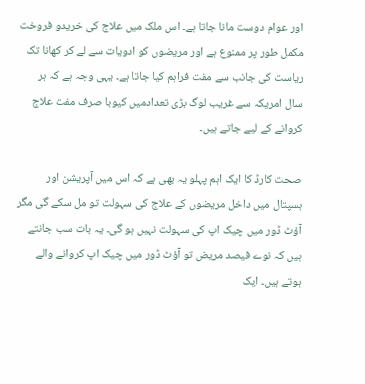اور عوام دوست مانا جاتا ہے۔ اس ملک میں علاج کی خریدو فروخت مکمل طور پر ممنوع ہے اور مریضوں کو ادویات سے لے کر کھانا تک ریاست کی جانب سے مفت فراہم کیا جاتا ہے۔ یہی وجہ ہے کہ ہر سال امریکہ سے غریب لوگ بڑی تعدادمیں کیوبا صرف مفت علاج کروانے کے لیے جاتے ہیں۔

صحت کارڈ کا ایک اہم پہلو یہ بھی ہے کہ اس میں آپریشن اور ہسپتال میں داخل مریضوں کے علاج کی سہولت تو مل سکے گی مگر آؤٹ ڈور میں چیک اپ کی سہولت نہیں ہو گی۔ یہ بات سب جانتے ہیں کہ نوے فیصد مریض تو آؤٹ ڈور میں چیک اپ کروانے والے ہوتے ہیں۔ ایک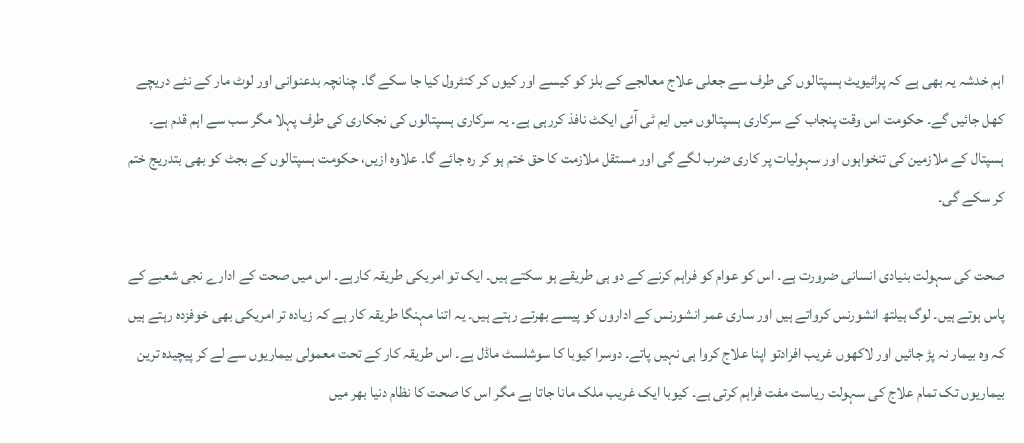اہم خدشہ یہ بھی ہے کہ پرائیویٹ ہسپتالوں کی طرف سے جعلی علاج معالجے کے بلز کو کیسے اور کیوں کر کنٹرول کیا جا سکے گا۔ چنانچہ بدعنوانی اور لوٹ مار کے نئے دریچے کھل جائیں گے۔ حکومت اس وقت پنجاب کے سرکاری ہسپتالوں میں ایم ٹی آئی ایکٹ نافذ کررہی ہے۔ یہ سرکاری ہسپتالوں کی نجکاری کی طرف پہلا مگر سب سے اہم قدم ہے۔ ہسپتال کے ملازمین کی تنخواہوں اور سہولیات پر کاری ضرب لگے گی اور مستقل ملازمت کا حق ختم ہو کر رہ جائے گا۔ علاوہ ازیں، حکومت ہسپتالوں کے بجٹ کو بھی بتدریج ختم کر سکے گی۔

صحت کی سہولت بنیادی انسانی ضرورت ہے۔ اس کو عوام کو فراہم کرنے کے دو ہی طریقے ہو سکتے ہیں۔ ایک تو امریکی طریقہ کارہے۔ اس میں صحت کے ادارے نجی شعبے کے پاس ہوتے ہیں۔ لوگ ہیلتھ انشورنس کرواتے ہیں اور ساری عمر انشورنس کے اداروں کو پیسے بھرتے رہتے ہیں۔ یہ اتنا مہنگا طریقہ کار ہے کہ زیادہ تر امریکی بھی خوفزدہ رہتے ہیں کہ وہ بیمار نہ پڑ جائیں اور لاکھوں غریب افرادتو اپنا علاج کروا ہی نہیں پاتے۔ دوسرا کیوبا کا سوشلسٹ ماڈل ہے۔ اس طریقہ کار کے تحت معمولی بیماریوں سے لے کر پیچیدہ ترین بیماریوں تک تمام علاج کی سہولت ریاست مفت فراہم کرتی ہے۔ کیوبا ایک غریب ملک مانا جاتا ہے مگر اس کا صحت کا نظام دنیا بھر میں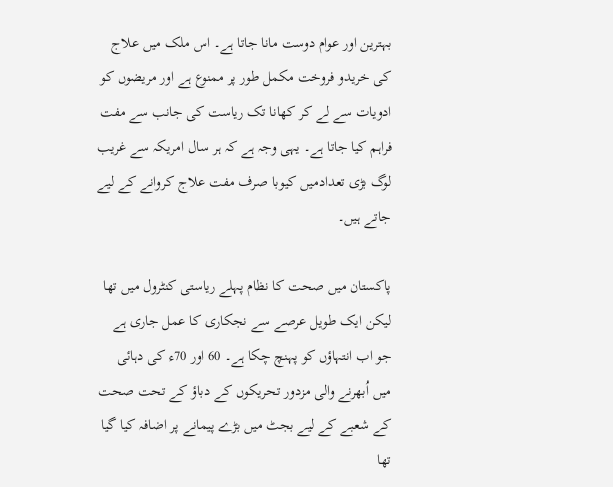بہترین اور عوام دوست مانا جاتا ہے۔ اس ملک میں علاج کی خریدو فروخت مکمل طور پر ممنوع ہے اور مریضوں کو ادویات سے لے کر کھانا تک ریاست کی جانب سے مفت فراہم کیا جاتا ہے۔ یہی وجہ ہے کہ ہر سال امریکہ سے غریب لوگ بڑی تعدادمیں کیوبا صرف مفت علاج کروانے کے لیے جاتے ہیں۔

پاکستان میں صحت کا نظام پہلے ریاستی کنٹرول میں تھا لیکن ایک طویل عرصے سے نجکاری کا عمل جاری ہے جو اب انتہاؤں کو پہنچ چکا ہے۔ 60 اور 70ء کی دہائی میں اُبھرنے والی مزدور تحریکوں کے دباؤ کے تحت صحت کے شعبے کے لیے بجٹ میں بڑے پیمانے پر اضافہ کیا گیا تھا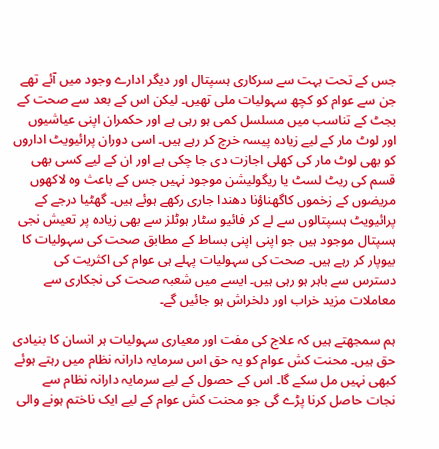جس کے تحت بہت سے سرکاری ہسپتال اور دیگر ادارے وجود میں آئے تھے جن سے عوام کو کچھ سہولیات ملی تھیں۔ لیکن اس کے بعد سے صحت کے بجٹ کے تناسب میں مسلسل کمی ہو رہی ہے اور حکمران اپنی عیاشیوں اور لوٹ مار کے لیے زیادہ پیسہ خرچ کر رہے ہیں۔ اسی دوران پرائیویٹ اداروں کو بھی لوٹ مار کی کھلی اجازت دی جا چکی ہے اور ان کے لیے کسی بھی قسم کی ریٹ لسٹ یا ریگولیشن موجود نہیں جس کے باعث وہ لاکھوں مریضوں کے زخموں کاگھناؤنا دھندا جاری رکھے ہوئے ہیں۔ گھٹیا درجے کے پرائیویٹ ہسپتالوں سے لے کر فائیو سٹار ہوٹلز سے بھی زیادہ پر تعیش نجی ہسپتال موجود ہیں جو اپنی اپنی بساط کے مطابق صحت کی سہولیات کا بیوپار کر رہے ہیں۔ صحت کی سہولیات پہلے ہی عوام کی اکثریت کی دسترس سے باہر ہو رہی ہیں۔ ایسے میں شعبہ صحت کی نجکاری سے معاملات مزید خراب اور دلخراش ہو جائیں گے۔

ہم سمجھتے ہیں کہ علاج کی مفت اور معیاری سہولیات ہر انسان کا بنیادی حق ہیں۔ محنت کش عوام کو یہ حق اس سرمایہ دارانہ نظام میں رہتے ہوئے کبھی نہیں مل سکے گا۔ اس کے حصول کے لیے سرمایہ دارانہ نظام سے نجات حاصل کرنا پڑے گی جو محنت کش عوام کے لیے ایک ناختم ہونے والی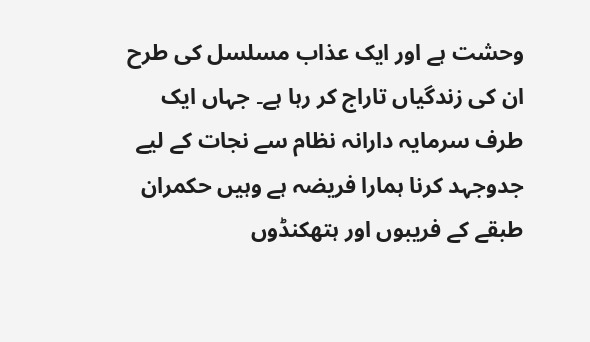وحشت ہے اور ایک عذاب مسلسل کی طرح ان کی زندگیاں تاراج کر رہا ہے۔ جہاں ایک طرف سرمایہ دارانہ نظام سے نجات کے لیے جدوجہد کرنا ہمارا فریضہ ہے وہیں حکمران طبقے کے فریبوں اور ہتھکنڈوں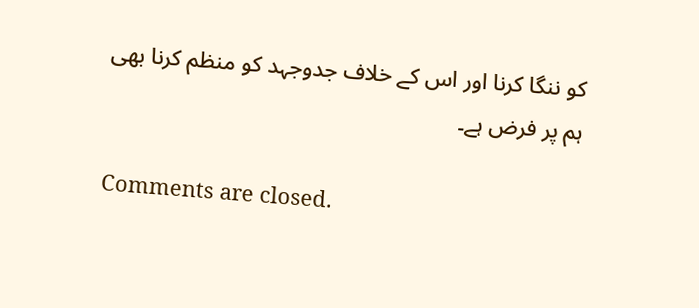کو ننگا کرنا اور اس کے خلاف جدوجہد کو منظم کرنا بھی ہم پر فرض ہے۔

Comments are closed.